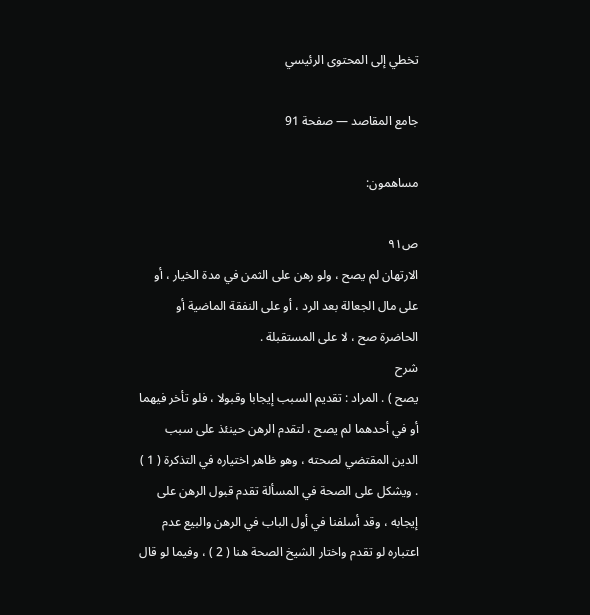تخطي إلى المحتوى الرئيسي

جامع المقاصد — صفحة 91

مساهمون:

ص٩١
الارتهان لم يصح ، ولو رهن على الثمن في مدة الخيار ، أو على مال الجعالة بعد الرد ، أو على النفقة الماضية أو الحاضرة صح ، لا على المستقبلة .
شرح
يصح ) . المراد : تقديم السبب إيجابا وقبولا ، فلو تأخر فيهما أو في أحدهما لم يصح ، لتقدم الرهن حينئذ على سبب الدين المقتضي لصحته ، وهو ظاهر اختياره في التذكرة ( 1 ) . ويشكل على الصحة في المسألة تقدم قبول الرهن على إيجابه ، وقد أسلفنا في أول الباب في الرهن والبيع عدم اعتباره لو تقدم واختار الشيخ الصحة هنا ( 2 ) ، وفيما لو قال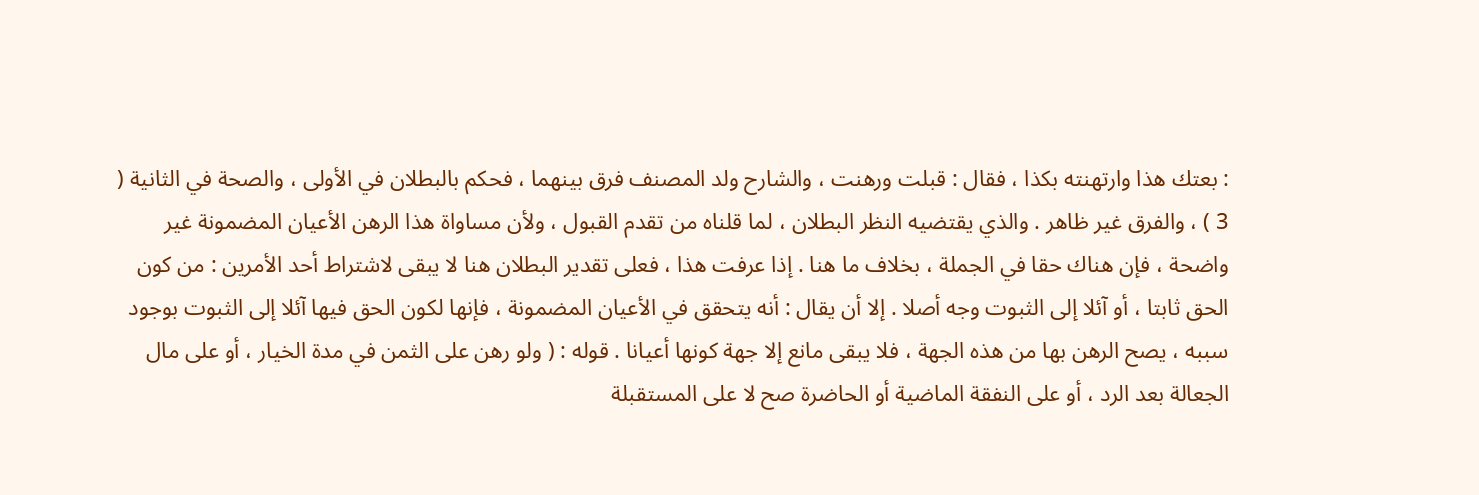: بعتك هذا وارتهنته بكذا ، فقال : قبلت ورهنت ، والشارح ولد المصنف فرق بينهما ، فحكم بالبطلان في الأولى ، والصحة في الثانية ( 3 ) ، والفرق غير ظاهر . والذي يقتضيه النظر البطلان ، لما قلناه من تقدم القبول ، ولأن مساواة هذا الرهن الأعيان المضمونة غير واضحة ، فإن هناك حقا في الجملة ، بخلاف ما هنا . إذا عرفت هذا ، فعلى تقدير البطلان هنا لا يبقى لاشتراط أحد الأمرين : من كون الحق ثابتا ، أو آئلا إلى الثبوت وجه أصلا . إلا أن يقال : أنه يتحقق في الأعيان المضمونة ، فإنها لكون الحق فيها آئلا إلى الثبوت بوجود سببه ، يصح الرهن بها من هذه الجهة ، فلا يبقى مانع إلا جهة كونها أعيانا . قوله : ( ولو رهن على الثمن في مدة الخيار ، أو على مال الجعالة بعد الرد ، أو على النفقة الماضية أو الحاضرة صح لا على المستقبلة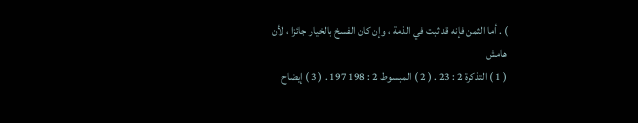) . أما الثمن فإنه قد ثبت في الذمة ، وإن كان الفسخ بالخيار جائزا ، لأن
هامش
( 1 ) التذكرة 2 : 23 . ( 2 ) المبسوط 2 : 198 197 . ( 3 ) إيضاح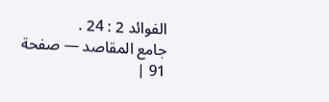الفوائد 2 : 24 .
جامع المقاصد — صفحة 91 |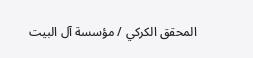المحقق الكركي / مؤسسة آل البيت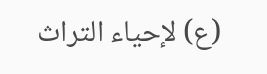(ع) لإحياء التراث